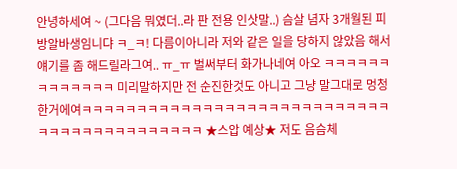안녕하세여 ~ (그다음 뭐였더..라 판 전용 인삿말..) 슴살 념자 3개월된 피방알바생임니댜 ㅋ_ㅋ! 다름이아니라 저와 같은 일을 당하지 않았음 해서 얘기를 좀 해드릴라그여.. ㅠ_ㅠ 벌써부터 화가나네여 아오 ㅋㅋㅋㅋㅋㅋㅋㅋㅋㅋㅋㅋㅋ 미리말하지만 전 순진한것도 아니고 그냥 말그대로 멍청한거에여ㅋㅋㅋㅋㅋㅋㅋㅋㅋㅋㅋㅋㅋㅋㅋㅋㅋㅋㅋㅋㅋㅋㅋㅋㅋㅋㅋㅋㅋㅋㅋㅋㅋㅋㅋㅋㅋㅋㅋㅋㅋㅋㅋ ★스압 예상★ 저도 음슴체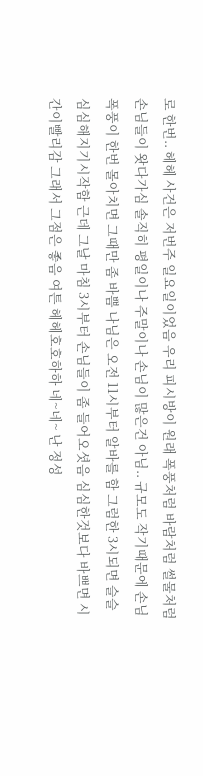로 한번.. 헤헤 사건은 저번주 일요일이었음 우리 피시방이 원래 폭풍처럼 바람처럼 썰물처럼 손님들이 왓다가심 솔직히 평일이나 주말이나 손님이 많은건 아님.. 규모도 작기때문에 손님폭풍이 한번 몰아치면 그때만 좀 바쁨 나님은 오전 11시부터 알바를 함 그럼한 3시되면 슬슬 심심해지기시작함 근데 그날 마침 3시부터 손님들이 좀 들어오셧음 심심한것보다 바쁘면 시간이빨리감 그래서 그점은 좋음 여튼 헤헤호호하하 네~네~ 난 정성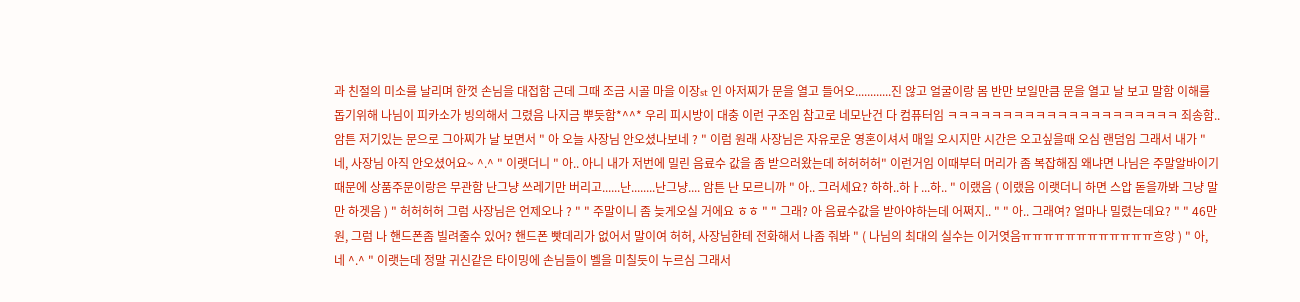과 친절의 미소를 날리며 한껏 손님을 대접함 근데 그때 조금 시골 마을 이장st 인 아저찌가 문을 열고 들어오............진 않고 얼굴이랑 몸 반만 보일만큼 문을 열고 날 보고 말함 이해를 돕기위해 나님이 피카소가 빙의해서 그렸음 나지금 뿌듯함*^^* 우리 피시방이 대충 이런 구조임 참고로 네모난건 다 컴퓨터임 ㅋㅋㅋㅋㅋㅋㅋㅋㅋㅋㅋㅋㅋㅋㅋㅋㅋㅋㅋㅋㅋ 죄송함.. 암튼 저기있는 문으로 그아찌가 날 보면서 " 아 오늘 사장님 안오셨나보네 ? " 이럼 원래 사장님은 자유로운 영혼이셔서 매일 오시지만 시간은 오고싶을때 오심 랜덤임 그래서 내가 " 네, 사장님 아직 안오셨어요~ ^.^ " 이랫더니 " 아.. 아니 내가 저번에 밀린 음료수 값을 좀 받으러왔는데 허허허허" 이런거임 이때부터 머리가 좀 복잡해짐 왜냐면 나님은 주말알바이기때문에 상품주문이랑은 무관함 난그냥 쓰레기만 버리고......난........난그냥.... 암튼 난 모르니까 " 아.. 그러세요? 하하..하ㅏ...하.. " 이랬음 ( 이랬음 이랫더니 하면 스압 돋을까봐 그냥 말만 하겟음 ) " 허허허허 그럼 사장님은 언제오나 ? " " 주말이니 좀 늦게오실 거에요 ㅎㅎ " " 그래? 아 음료수값을 받아야하는데 어쩌지.. " " 아.. 그래여? 얼마나 밀렸는데요? " " 46만원, 그럼 나 핸드폰좀 빌려줄수 있어? 핸드폰 빳데리가 없어서 말이여 허허, 사장님한테 전화해서 나좀 줘봐 " ( 나님의 최대의 실수는 이거엿음ㅠㅠㅠㅠㅠㅠㅠㅠㅠㅠㅠㅠ흐앙 ) " 아, 네 ^.^ " 이랫는데 정말 귀신같은 타이밍에 손님들이 벨을 미칠듯이 누르심 그래서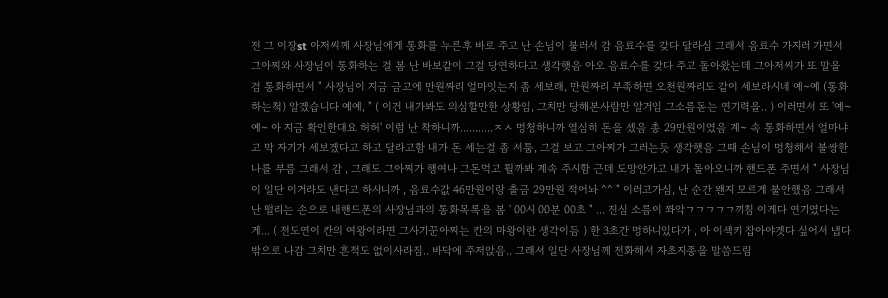전 그 이장st 아저씨께 사장님에게 통화를 누른후 바로 주고 난 손님이 불러서 감 음료수를 갖다 달라심 그래서 음료수 가지러 가면서 그아찌와 사장님이 통화하는 걸 봄 난 바보같이 그걸 당연하다고 생각햇음 아오 음료수를 갖다 주고 돌아왔는데 그아저씨가 또 말을 검 통화하면서 " 사장님이 지금 금고에 만원짜리 얼마잇는지 좀 세보래, 만원짜리 부족하면 오천원짜리도 같이 세보라시네 예~예 (통화하는척) 알겠습니다 예예, " ( 이건 내가봐도 의심할만한 상황임, 그치만 당해본사람만 알거임 그소름돋는 연기력을.. ) 이러면서 또 '예~예~ 아 지금 확인한대요 허허' 이럼 난 착하니까...........ㅈㅅ 멍청하니까 열심히 돈을 셌음 총 29만원이였음 계~ 속 통화하면서 얼마냐고 막 자기가 세보겠다고 하고 달라고함 내가 돈 세는걸 좀 서툼, 그걸 보고 그아찌가 그러는듯 생각햇음 그때 손님이 멍청해서 불쌍한 나를 부름 그래서 감 , 그래도 그아찌가 행여나 그돈먹고 튈까봐 계속 주시함 근데 도망안가고 내가 돌아오니까 핸드폰 주면서 " 사장님이 일단 이거라도 낸다고 하시니까 , 음료수값 46만원이랑 출금 29만원 적어놔 ^^ " 이러고가심, 난 순간 왠지 모르게 불안했음 그래서 난 떨리는 손으로 내핸드폰의 사장님과의 통화목록을 봄 ' 00시 00분 00초 " ... 진심 소름이 쫘악ㄱㄱㄱㄱㄱ끼침 이게다 연기였다는게... ( 전도연이 칸의 여왕이라면 그사기꾼아찌는 칸의 마왕이란 생각이듬 ) 한 3초간 멍하니있다가 , 아 이색키 잡아야겟다 싶어서 냅다 밖으로 나감 그치만 흔적도 없이사라짐.. 바닥에 주저앉음.. 그래서 일단 사장님께 전화해서 자초지종을 말씀드림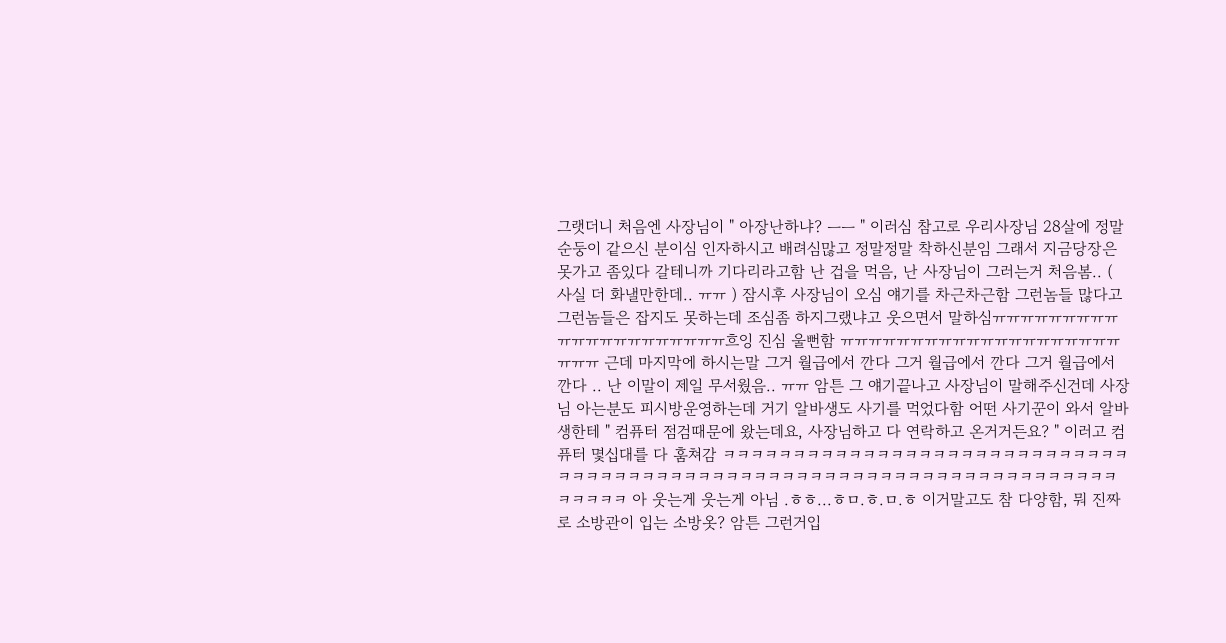그랫더니 처음엔 사장님이 " 아장난하냐? ㅡㅡ " 이러심 참고로 우리사장님 28살에 정말 순둥이 같으신 분이심 인자하시고 배려심많고 정말정말 착하신분임 그래서 지금당장은 못가고 좀있다 갈테니까 기다리라고함 난 겁을 먹음, 난 사장님이 그러는거 처음봄.. ( 사실 더 화낼만한데.. ㅠㅠ ) 잠시후 사장님이 오심 얘기를 차근차근함 그런놈들 많다고 그런놈들은 잡지도 못하는데 조심좀 하지그랬냐고 웃으면서 말하심ㅠㅠㅠㅠㅠㅠㅠㅠㅠㅠㅠㅠㅠㅠㅠㅠㅠㅠㅠㅠㅠ흐잉 진심 울뻔함 ㅠㅠㅠㅠㅠㅠㅠㅠㅠㅠㅠㅠㅠㅠㅠㅠㅠㅠㅠㅠㅠㅠㅠ 근데 마지막에 하시는말 그거 월급에서 깐다 그거 월급에서 깐다 그거 월급에서 깐다 .. 난 이말이 제일 무서웠음.. ㅠㅠ 암튼 그 얘기끝나고 사장님이 말해주신건데 사장님 아는분도 피시방운영하는데 거기 알바생도 사기를 먹었다함 어떤 사기꾼이 와서 알바생한테 " 컴퓨터 점검때문에 왔는데요, 사장님하고 다 연락하고 온거거든요? " 이러고 컴퓨터 몇십대를 다 훔쳐감 ㅋㅋㅋㅋㅋㅋㅋㅋㅋㅋㅋㅋㅋㅋㅋㅋㅋㅋㅋㅋㅋㅋㅋㅋㅋㅋㅋㅋㅋㅋㅋㅋㅋㅋㅋㅋㅋㅋㅋㅋㅋㅋㅋㅋㅋㅋㅋㅋㅋㅋㅋㅋㅋㅋㅋㅋㅋㅋㅋㅋㅋㅋㅋㅋㅋㅋㅋㅋㅋㅋㅋㅋㅋㅋ 아 웃는게 웃는게 아님 .ㅎㅎ...ㅎㅁ.ㅎ.ㅁ.ㅎ 이거말고도 참 다양함, 뭐 진짜로 소방관이 입는 소방옷? 암튼 그런거입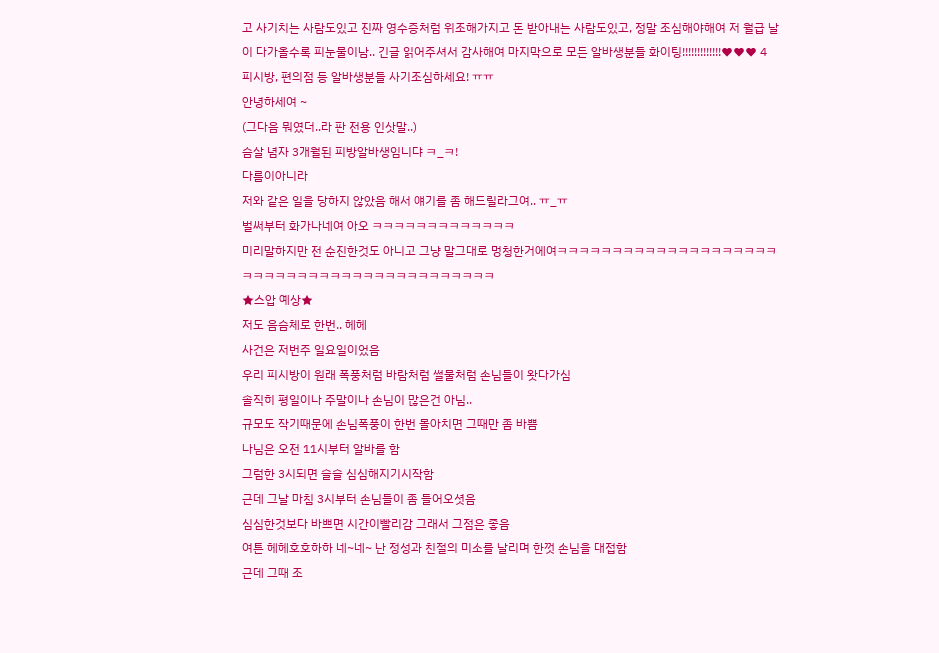고 사기치는 사람도있고 진짜 영수증처럼 위조해가지고 돈 받아내는 사람도있고, 정말 조심해야해여 저 월급 날이 다가올수록 피눈물이남.. 긴글 읽어주셔서 감사해여 마지막으로 모든 알바생분들 화이팅!!!!!!!!!!!!!♥♥♥ 4
피시방, 편의점 등 알바생분들 사기조심하세요! ㅠㅠ
안녕하세여 ~
(그다음 뭐였더..라 판 전용 인삿말..)
슴살 념자 3개월된 피방알바생임니댜 ㅋ_ㅋ!
다름이아니라
저와 같은 일을 당하지 않았음 해서 얘기를 좀 해드릴라그여.. ㅠ_ㅠ
벌써부터 화가나네여 아오 ㅋㅋㅋㅋㅋㅋㅋㅋㅋㅋㅋㅋㅋ
미리말하지만 전 순진한것도 아니고 그냥 말그대로 멍청한거에여ㅋㅋㅋㅋㅋㅋㅋㅋㅋㅋㅋㅋㅋㅋㅋㅋㅋㅋㅋㅋㅋㅋㅋㅋㅋㅋㅋㅋㅋㅋㅋㅋㅋㅋㅋㅋㅋㅋㅋㅋㅋㅋㅋ
★스압 예상★
저도 음슴체로 한번.. 헤헤
사건은 저번주 일요일이었음
우리 피시방이 원래 폭풍처럼 바람처럼 썰물처럼 손님들이 왓다가심
솔직히 평일이나 주말이나 손님이 많은건 아님..
규모도 작기때문에 손님폭풍이 한번 몰아치면 그때만 좀 바쁨
나님은 오전 11시부터 알바를 함
그럼한 3시되면 슬슬 심심해지기시작함
근데 그날 마침 3시부터 손님들이 좀 들어오셧음
심심한것보다 바쁘면 시간이빨리감 그래서 그점은 좋음
여튼 헤헤호호하하 네~네~ 난 정성과 친절의 미소를 날리며 한껏 손님을 대접함
근데 그때 조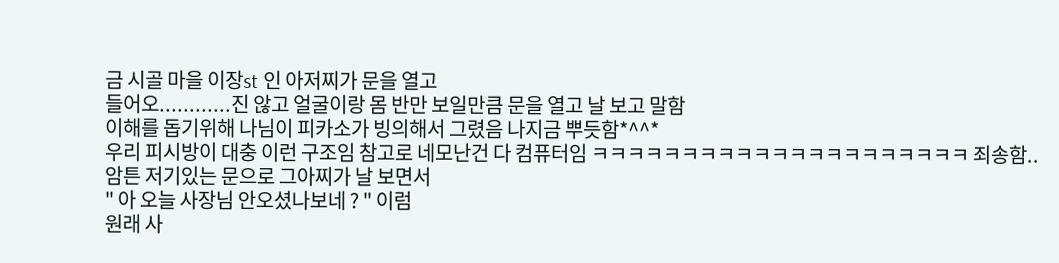금 시골 마을 이장st 인 아저찌가 문을 열고
들어오............진 않고 얼굴이랑 몸 반만 보일만큼 문을 열고 날 보고 말함
이해를 돕기위해 나님이 피카소가 빙의해서 그렸음 나지금 뿌듯함*^^*
우리 피시방이 대충 이런 구조임 참고로 네모난건 다 컴퓨터임 ㅋㅋㅋㅋㅋㅋㅋㅋㅋㅋㅋㅋㅋㅋㅋㅋㅋㅋㅋㅋㅋ 죄송함..
암튼 저기있는 문으로 그아찌가 날 보면서
" 아 오늘 사장님 안오셨나보네 ? " 이럼
원래 사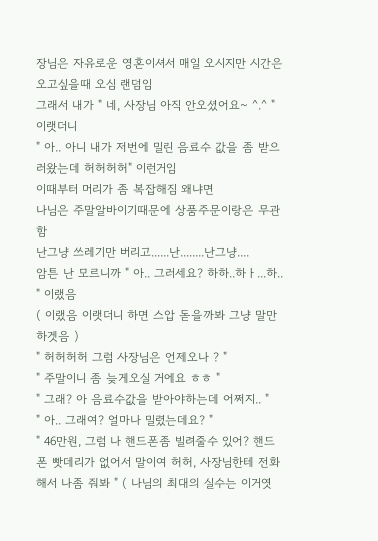장님은 자유로운 영혼이셔서 매일 오시지만 시간은 오고싶을때 오심 랜덤임
그래서 내가 " 네, 사장님 아직 안오셨어요~ ^.^ " 이랫더니
" 아.. 아니 내가 저번에 밀린 음료수 값을 좀 받으러왔는데 허허허허" 이런거임
이때부터 머리가 좀 복잡해짐 왜냐면
나님은 주말알바이기때문에 상품주문이랑은 무관함
난그냥 쓰레기만 버리고......난........난그냥....
암튼 난 모르니까 " 아.. 그러세요? 하하..하ㅏ...하.. " 이랬음
( 이랬음 이랫더니 하면 스압 돋을까봐 그냥 말만 하겟음 )
" 허허허허 그럼 사장님은 언제오나 ? "
" 주말이니 좀 늦게오실 거에요 ㅎㅎ "
" 그래? 아 음료수값을 받아야하는데 어쩌지.. "
" 아.. 그래여? 얼마나 밀렸는데요? "
" 46만원, 그럼 나 핸드폰좀 빌려줄수 있어? 핸드폰 빳데리가 없어서 말이여 허허, 사장님한테 전화해서 나좀 줘봐 " ( 나님의 최대의 실수는 이거엿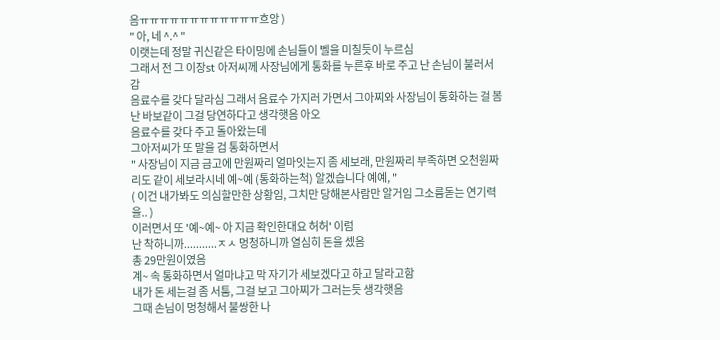음ㅠㅠㅠㅠㅠㅠㅠㅠㅠㅠㅠㅠ흐앙 )
" 아, 네 ^.^ "
이랫는데 정말 귀신같은 타이밍에 손님들이 벨을 미칠듯이 누르심
그래서 전 그 이장st 아저씨께 사장님에게 통화를 누른후 바로 주고 난 손님이 불러서 감
음료수를 갖다 달라심 그래서 음료수 가지러 가면서 그아찌와 사장님이 통화하는 걸 봄
난 바보같이 그걸 당연하다고 생각햇음 아오
음료수를 갖다 주고 돌아왔는데
그아저씨가 또 말을 검 통화하면서
" 사장님이 지금 금고에 만원짜리 얼마잇는지 좀 세보래, 만원짜리 부족하면 오천원짜리도 같이 세보라시네 예~예 (통화하는척) 알겠습니다 예예, "
( 이건 내가봐도 의심할만한 상황임, 그치만 당해본사람만 알거임 그소름돋는 연기력을.. )
이러면서 또 '예~예~ 아 지금 확인한대요 허허' 이럼
난 착하니까...........ㅈㅅ 멍청하니까 열심히 돈을 셌음
총 29만원이였음
계~ 속 통화하면서 얼마냐고 막 자기가 세보겠다고 하고 달라고함
내가 돈 세는걸 좀 서툼, 그걸 보고 그아찌가 그러는듯 생각햇음
그때 손님이 멍청해서 불쌍한 나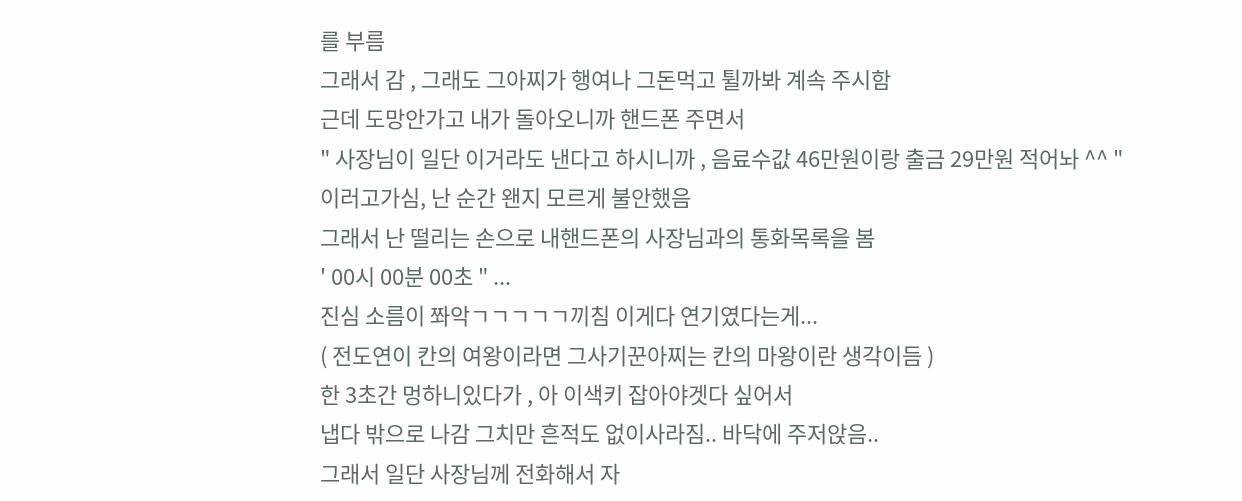를 부름
그래서 감 , 그래도 그아찌가 행여나 그돈먹고 튈까봐 계속 주시함
근데 도망안가고 내가 돌아오니까 핸드폰 주면서
" 사장님이 일단 이거라도 낸다고 하시니까 , 음료수값 46만원이랑 출금 29만원 적어놔 ^^ "
이러고가심, 난 순간 왠지 모르게 불안했음
그래서 난 떨리는 손으로 내핸드폰의 사장님과의 통화목록을 봄
' 00시 00분 00초 " ...
진심 소름이 쫘악ㄱㄱㄱㄱㄱ끼침 이게다 연기였다는게...
( 전도연이 칸의 여왕이라면 그사기꾼아찌는 칸의 마왕이란 생각이듬 )
한 3초간 멍하니있다가 , 아 이색키 잡아야겟다 싶어서
냅다 밖으로 나감 그치만 흔적도 없이사라짐.. 바닥에 주저앉음..
그래서 일단 사장님께 전화해서 자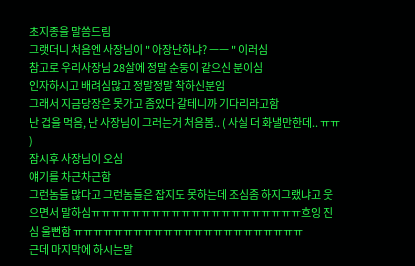초지종을 말씀드림
그랫더니 처음엔 사장님이 " 아장난하냐? ㅡㅡ " 이러심
참고로 우리사장님 28살에 정말 순둥이 같으신 분이심
인자하시고 배려심많고 정말정말 착하신분임
그래서 지금당장은 못가고 좀있다 갈테니까 기다리라고함
난 겁을 먹음, 난 사장님이 그러는거 처음봄.. ( 사실 더 화낼만한데.. ㅠㅠ )
잠시후 사장님이 오심
얘기를 차근차근함
그런놈들 많다고 그런놈들은 잡지도 못하는데 조심좀 하지그랬냐고 웃으면서 말하심ㅠㅠㅠㅠㅠㅠㅠㅠㅠㅠㅠㅠㅠㅠㅠㅠㅠㅠㅠㅠㅠ흐잉 진심 울뻔함 ㅠㅠㅠㅠㅠㅠㅠㅠㅠㅠㅠㅠㅠㅠㅠㅠㅠㅠㅠㅠㅠㅠㅠ
근데 마지막에 하시는말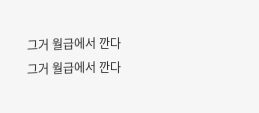그거 월급에서 깐다 그거 월급에서 깐다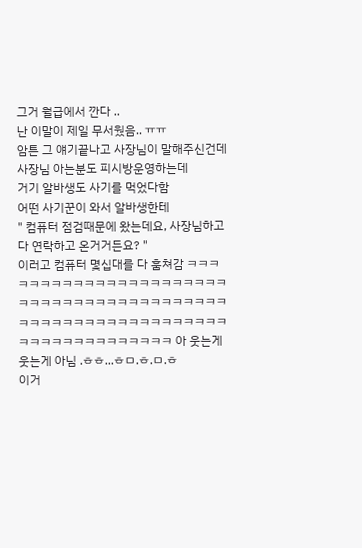그거 월급에서 깐다 ..
난 이말이 제일 무서웠음.. ㅠㅠ
암튼 그 얘기끝나고 사장님이 말해주신건데
사장님 아는분도 피시방운영하는데
거기 알바생도 사기를 먹었다함
어떤 사기꾼이 와서 알바생한테
" 컴퓨터 점검때문에 왔는데요, 사장님하고 다 연락하고 온거거든요? "
이러고 컴퓨터 몇십대를 다 훔쳐감 ㅋㅋㅋㅋㅋㅋㅋㅋㅋㅋㅋㅋㅋㅋㅋㅋㅋㅋㅋㅋㅋㅋㅋㅋㅋㅋㅋㅋㅋㅋㅋㅋㅋㅋㅋㅋㅋㅋㅋㅋㅋㅋㅋㅋㅋㅋㅋㅋㅋㅋㅋㅋㅋㅋㅋㅋㅋㅋㅋㅋㅋㅋㅋㅋㅋㅋㅋㅋㅋㅋㅋㅋㅋㅋ 아 웃는게 웃는게 아님 .ㅎㅎ...ㅎㅁ.ㅎ.ㅁ.ㅎ
이거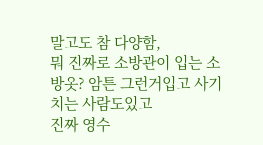말고도 참 다양함,
뭐 진짜로 소방관이 입는 소방옷? 암튼 그런거입고 사기치는 사람도있고
진짜 영수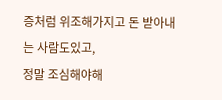증처럼 위조해가지고 돈 받아내는 사람도있고,
정말 조심해야해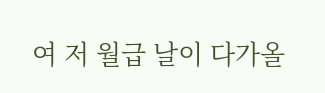여 저 월급 날이 다가올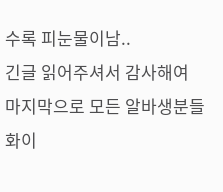수록 피눈물이남..
긴글 읽어주셔서 감사해여
마지막으로 모든 알바생분들
화이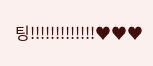팅!!!!!!!!!!!!!♥♥♥